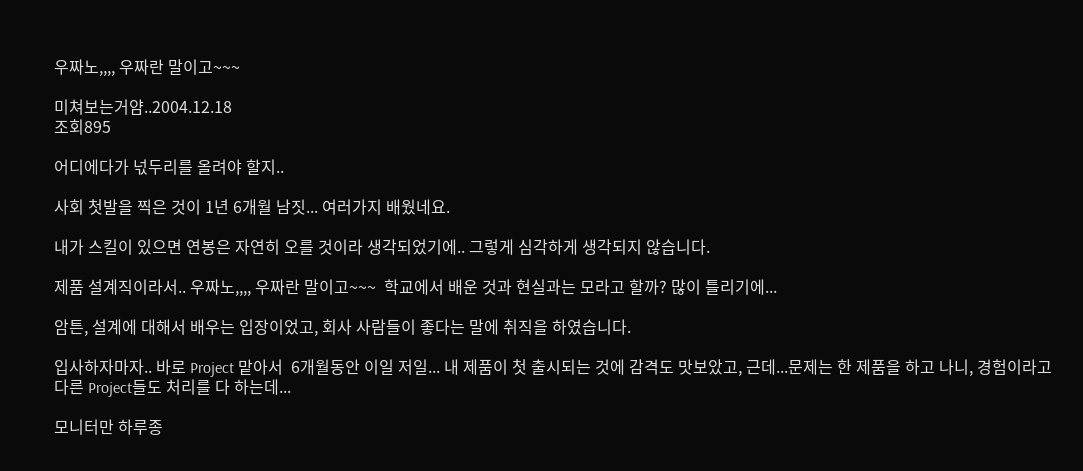우짜노,,,, 우짜란 말이고~~~

미쳐보는거얌..2004.12.18
조회895

어디에다가 넋두리를 올려야 할지..

사회 첫발을 찍은 것이 1년 6개월 남짓... 여러가지 배웠네요.

내가 스킬이 있으면 연봉은 자연히 오를 것이라 생각되었기에.. 그렇게 심각하게 생각되지 않습니다.

제품 설계직이라서.. 우짜노,,,, 우짜란 말이고~~~  학교에서 배운 것과 현실과는 모라고 할까? 많이 틀리기에...

암튼, 설계에 대해서 배우는 입장이었고, 회사 사람들이 좋다는 말에 취직을 하였습니다.

입사하자마자.. 바로 Project 맡아서  6개월동안 이일 저일... 내 제품이 첫 출시되는 것에 감격도 맛보았고, 근데...문제는 한 제품을 하고 나니, 경험이라고 다른 Project들도 처리를 다 하는데...

모니터만 하루종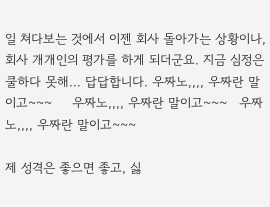일 쳐다보는 것에서 이젠 회사 돌아가는 상황이나, 회사 개개인의 평가를 하게 되더군요. 지금 심정은 쿨하다 못해... 답답합니다. 우짜노,,,, 우짜란 말이고~~~     우짜노,,,, 우짜란 말이고~~~   우짜노,,,, 우짜란 말이고~~~

제 성격은 좋으면 좋고, 싫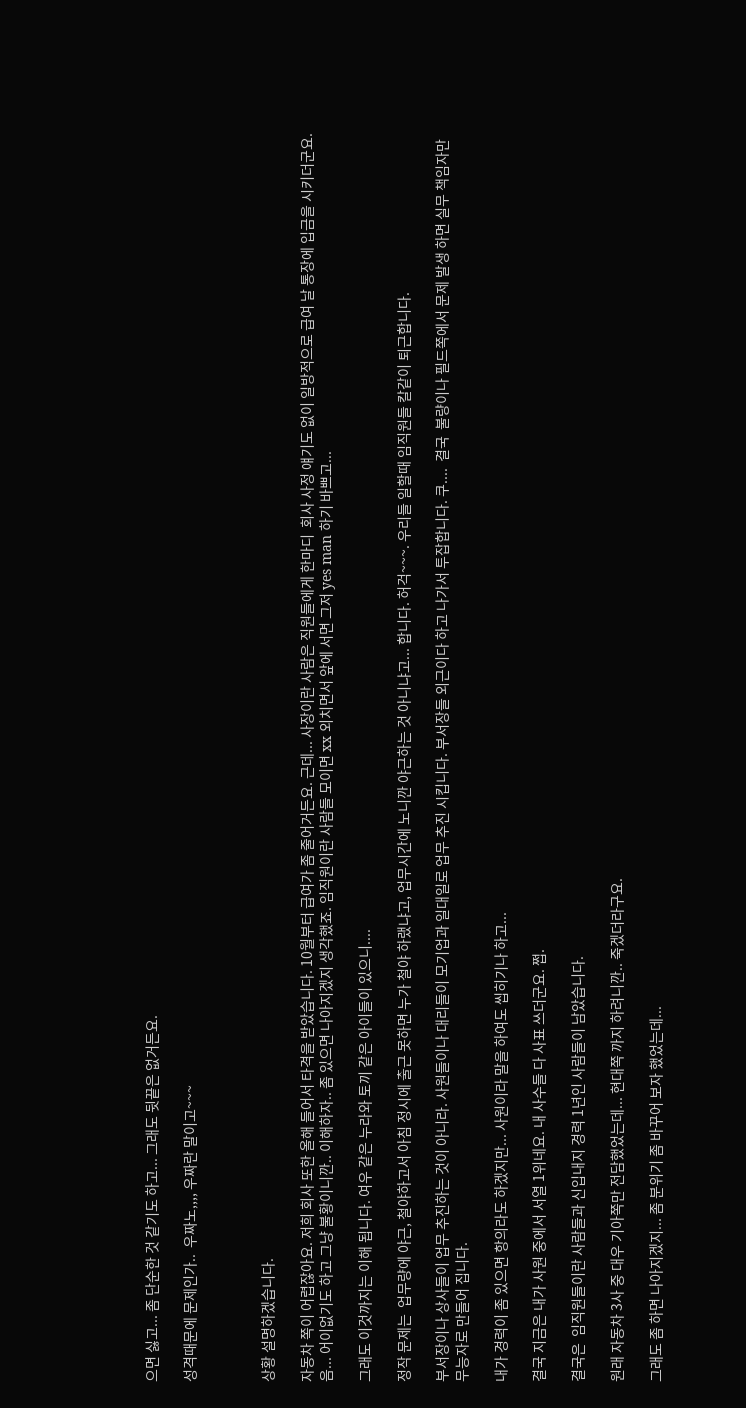으면 싫고... 좀 단순한 것 같기도 하고... 그래도 뒷끝은 없거든요.

성격때문에 문제인가..  우짜노,,,, 우짜란 말이고~~~



상황 설명하겠습니다.

자동차 쪽이 어렵잖아요. 저희 회사 또한 올해 들어서 타격을 받았습니다. 10월부터 급여가 좀 줄어거든요. 근데... 사장이란 사람은 직원들에게 한마디  회사 사정 얘기도 없이 일방적으로 급여 날 통장에 입금을 시키더군요. 음... 어이없기도 하고 그냥 불황이니깐.. 이해하자.. 좀 있으면 나아지겠지 생각했죠. 임직원이란 사람들 모이면 xx 외치면서 앞에 서면 그저 yes man 하기 바쁘고...

그래도 이것까지는 이해 됩니다. 여우 같은 누라와 토끼 같은 아이들이 있으니....

정작 문제는  업무량에 야근, 철야하고서 아침 정시에 출근 못하면 누가 철야 하랬냐고, 업무시간에 노니깐 야근하는 것 아니냐고... 합니다. 허걱~~~. 우리들 일할때 임직원들 칼같이 퇴근합니다.

부서장이나 상사들이 업무 추진하는 것이 아니라. 사원들이나 대리들이 모기업과 일대일로 업무 추진 시킵니다. 부서장들 외근이다 하고 나가서 투잡합니다. 쿠....  결국  불량이나 필드쪽에서 문제 발생 하면 실무 책임자만 무능자로 만들어 집니다.

내가 경력이 좀 있으면 항의라도 하겠지만... 사원이라 말을 하여도 씹히기나 하고...

결국 지금은 내가 사원 중에서 서열 1위네요. 내 사수들 다 사표 쓰더군요. 쩝.

결국은  임직원들이란 사람들과 신입내지 경력 1년인 사람들이 남았습니다.

원래 자동차 3사 중 대우 기아쪽만 전담했었는데... 현대쪽 까지 하려니깐.. 죽겠더라구요.

그래도 좀 하면 나아지겠지... 좀 분위기 좀 바꾸어 보자 했었는데...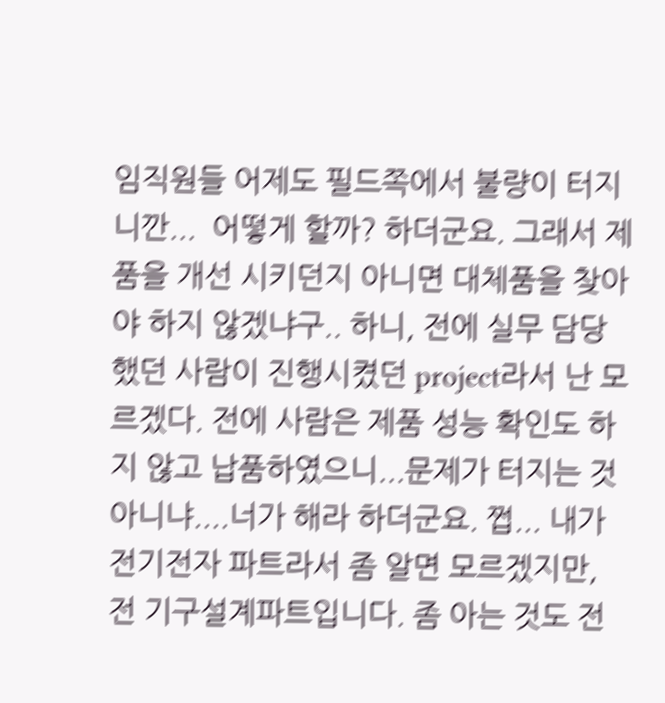임직원들 어제도 필드쪽에서 불량이 터지니깐...  어떻게 할까? 하더군요. 그래서 제품을 개선 시키던지 아니면 대체품을 찾아야 하지 않겠냐구.. 하니, 전에 실무 담당했던 사람이 진행시켰던 project라서 난 모르겠다. 전에 사람은 제품 성능 확인도 하지 않고 납품하였으니...문제가 터지는 것 아니냐....너가 해라 하더군요. 쩝... 내가 전기전자 파트라서 좀 알면 모르겠지만, 전 기구설계파트입니다. 좀 아는 것도 전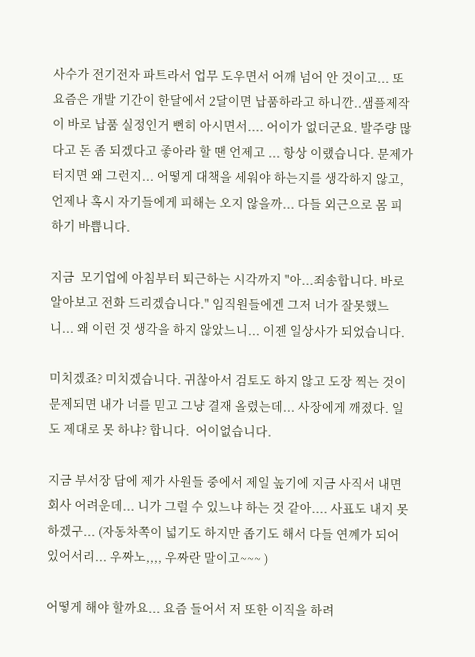사수가 전기전자 파트라서 업무 도우면서 어깨 넘어 안 것이고... 또 요즘은 개발 기간이 한달에서 2달이면 납품하라고 하니깐..샘플제작이 바로 납품 실정인거 뻔히 아시면서.... 어이가 없더군요. 발주량 많다고 돈 좀 되겠다고 좋아라 할 땐 언제고 ... 항상 이랬습니다. 문제가 터지면 왜 그런지... 어떻게 대책을 세워야 하는지를 생각하지 않고, 언제나 혹시 자기들에게 피해는 오지 않을까... 다들 외근으로 몸 피하기 바쁩니다.

지금  모기업에 아침부터 퇴근하는 시각까지 "아...죄송합니다. 바로 알아보고 전화 드리겠습니다." 임직원들에겐 그저 너가 잘못했느니... 왜 이런 것 생각을 하지 않았느니... 이젠 일상사가 되었습니다.

미치겠죠? 미치겠습니다. 귀찮아서 검토도 하지 않고 도장 찍는 것이 문제되면 내가 너를 믿고 그냥 결재 올렸는데... 사장에게 깨졌다. 일도 제대로 못 하냐? 합니다.  어이없습니다.

지금 부서장 담에 제가 사원들 중에서 제일 높기에 지금 사직서 내면 회사 어려운데... 니가 그럴 수 있느냐 하는 것 같아.... 사표도 내지 못하겠구... (자동차쪽이 넓기도 하지만 좁기도 해서 다들 연꼐가 되어있어서리... 우짜노,,,, 우짜란 말이고~~~ )

어떻게 해야 할까요... 요즘 들어서 저 또한 이직을 하려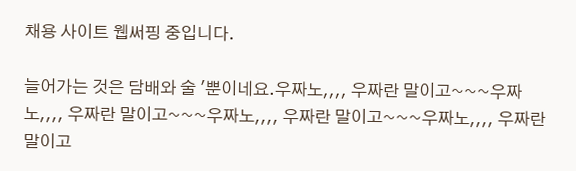채용 사이트 웹써핑 중입니다.

늘어가는 것은 담배와 술 '뿐이네요.우짜노,,,, 우짜란 말이고~~~우짜노,,,, 우짜란 말이고~~~우짜노,,,, 우짜란 말이고~~~우짜노,,,, 우짜란 말이고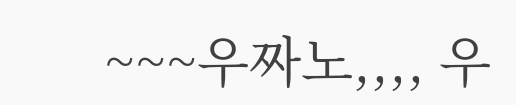~~~우짜노,,,, 우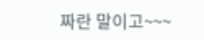짜란 말이고~~~